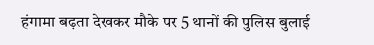हंगामा बढ़ता देखकर मौके पर 5 थानों की पुलिस बुलाई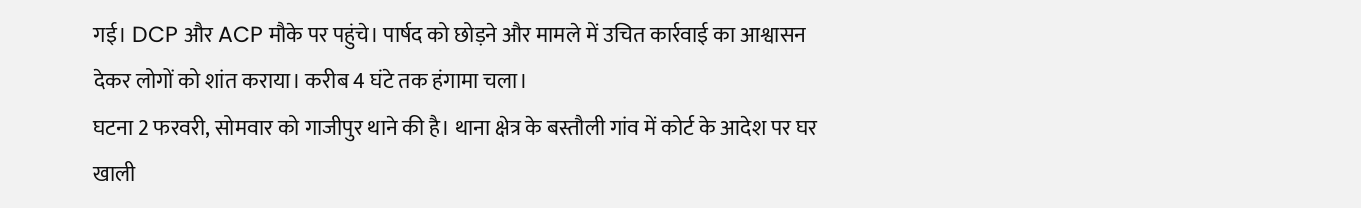गई। DCP और ACP मौके पर पहुंचे। पार्षद को छोड़ने और मामले में उचित कार्रवाई का आश्वासन देकर लोगों को शांत कराया। करीब 4 घंटे तक हंगामा चला।
घटना 2 फरवरी, सोमवार को गाजीपुर थाने की है। थाना क्षेत्र के बस्तौली गांव में कोर्ट के आदेश पर घर खाली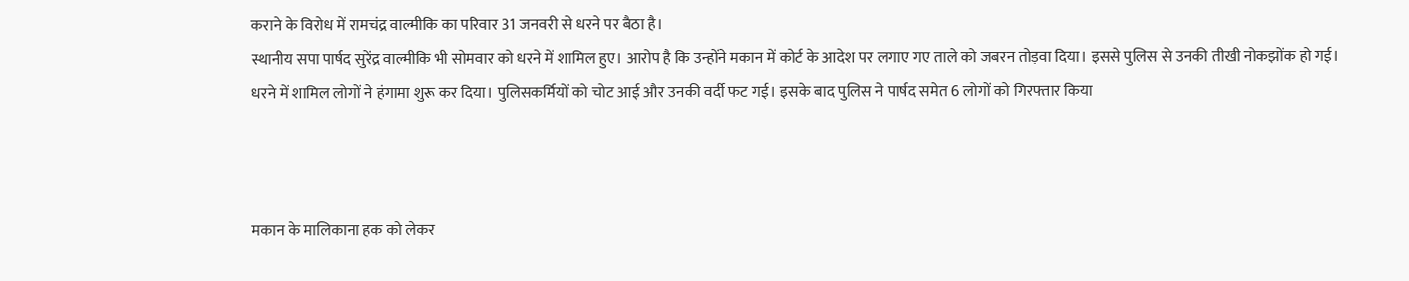कराने के विरोध में रामचंद्र वाल्मीकि का परिवार 31 जनवरी से धरने पर बैठा है।
स्थानीय सपा पार्षद सुरेंद्र वाल्मीकि भी सोमवार को धरने में शामिल हुए। आरोप है कि उन्होंने मकान में कोर्ट के आदेश पर लगाए गए ताले को जबरन तोड़वा दिया। इससे पुलिस से उनकी तीखी नोकझोंक हो गई।
धरने में शामिल लोगों ने हंगामा शुरू कर दिया। पुलिसकर्मियों को चोट आई और उनकी वर्दी फट गई। इसके बाद पुलिस ने पार्षद समेत 6 लोगों को गिरफ्तार किया



मकान के मालिकाना हक को लेकर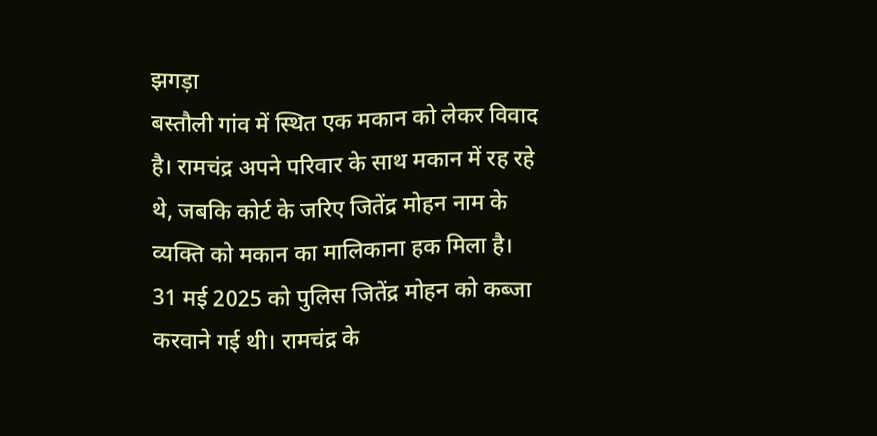झगड़ा
बस्तौली गांव में स्थित एक मकान को लेकर विवाद है। रामचंद्र अपने परिवार के साथ मकान में रह रहे थे, जबकि कोर्ट के जरिए जितेंद्र मोहन नाम के व्यक्ति को मकान का मालिकाना हक मिला है। 31 मई 2025 को पुलिस जितेंद्र मोहन को कब्जा करवाने गई थी। रामचंद्र के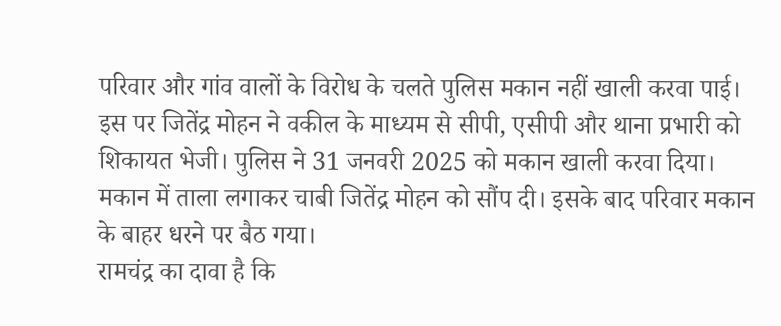परिवार और गांव वालों के विरोध के चलते पुलिस मकान नहीं खाली करवा पाई।
इस पर जितेंद्र मोहन ने वकील के माध्यम से सीपी, एसीपी और थाना प्रभारी को शिकायत भेजी। पुलिस ने 31 जनवरी 2025 को मकान खाली करवा दिया। मकान में ताला लगाकर चाबी जितेंद्र मोहन को सौंप दी। इसके बाद परिवार मकान के बाहर धरने पर बैठ गया।
रामचंद्र का दावा है कि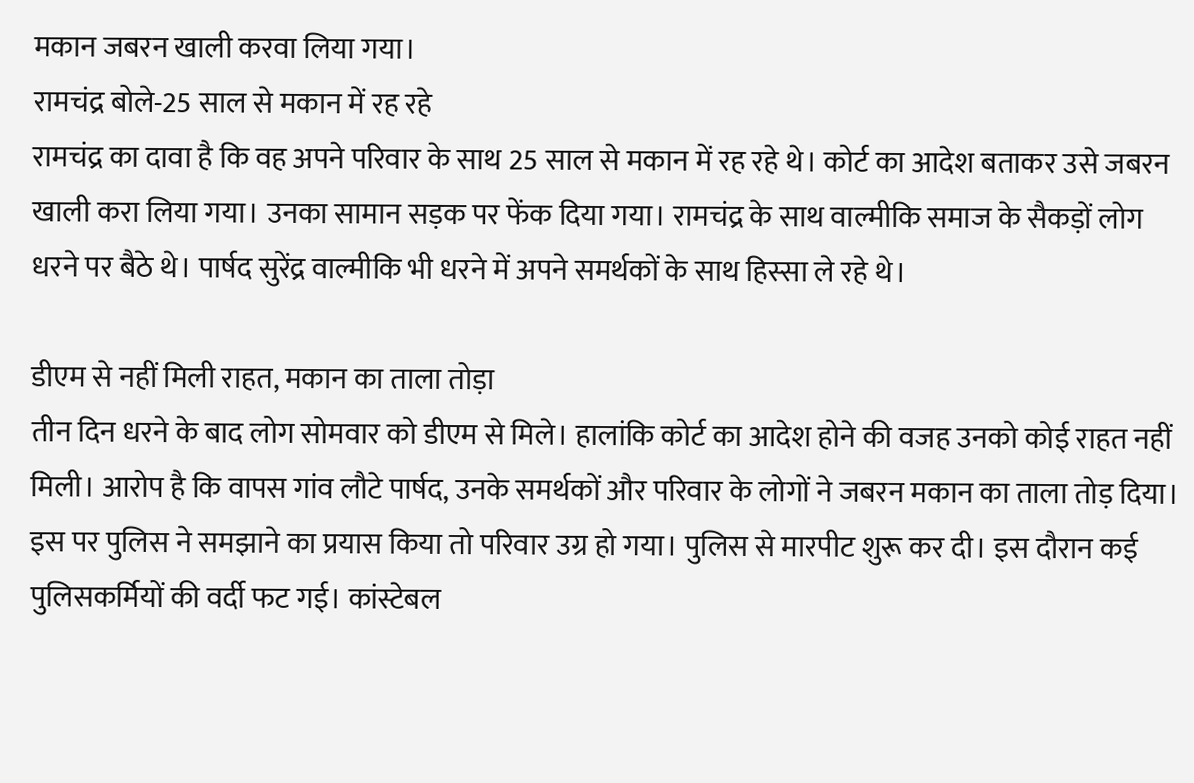मकान जबरन खाली करवा लिया गया।
रामचंद्र बोले-25 साल से मकान में रह रहे
रामचंद्र का दावा है कि वह अपने परिवार के साथ 25 साल से मकान में रह रहे थे। कोर्ट का आदेश बताकर उसे जबरन खाली करा लिया गया। उनका सामान सड़क पर फेंक दिया गया। रामचंद्र के साथ वाल्मीकि समाज के सैकड़ों लोग धरने पर बैठे थे। पार्षद सुरेंद्र वाल्मीकि भी धरने में अपने समर्थकों के साथ हिस्सा ले रहे थे।

डीएम से नहीं मिली राहत, मकान का ताला तोड़ा
तीन दिन धरने के बाद लोग सोमवार को डीएम से मिले। हालांकि कोर्ट का आदेश होने की वजह उनको कोई राहत नहीं मिली। आरोप है कि वापस गांव लौटे पार्षद, उनके समर्थकों और परिवार के लोगों ने जबरन मकान का ताला तोड़ दिया।
इस पर पुलिस ने समझाने का प्रयास किया तो परिवार उग्र हो गया। पुलिस से मारपीट शुरू कर दी। इस दौरान कई पुलिसकर्मियों की वर्दी फट गई। कांस्टेबल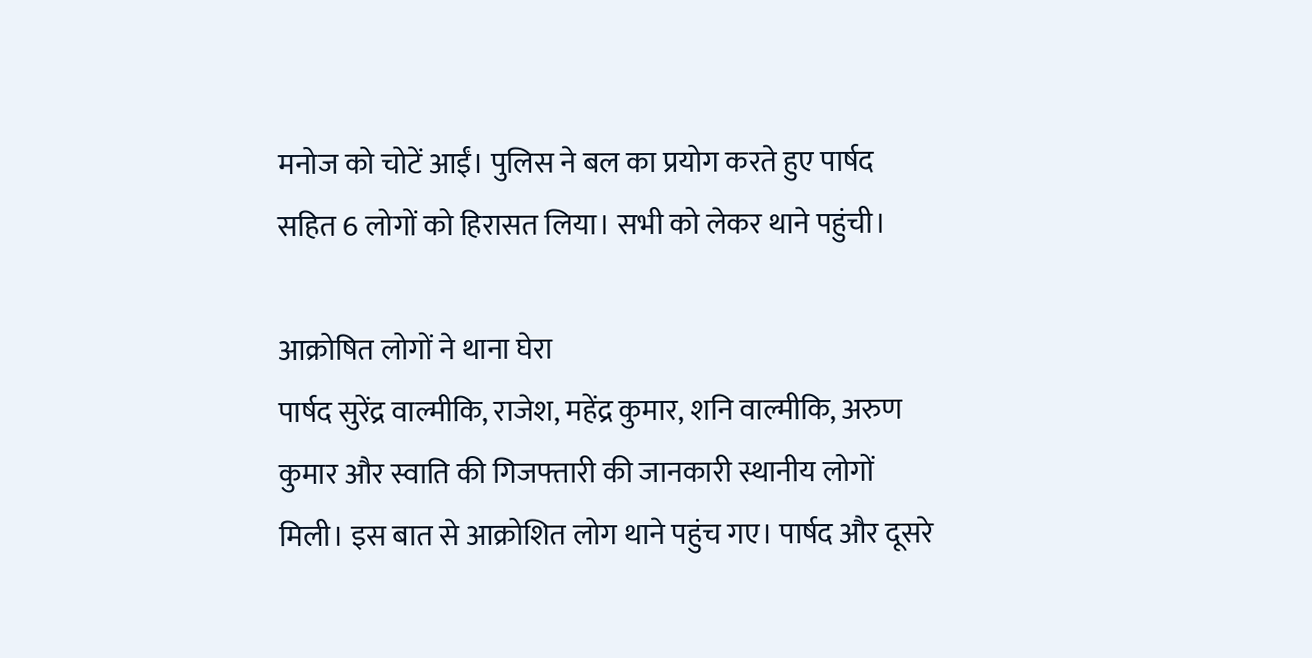मनोज को चोटें आईं। पुलिस ने बल का प्रयोग करते हुए पार्षद सहित 6 लोगों को हिरासत लिया। सभी को लेकर थाने पहुंची।

आक्रोषित लोगों ने थाना घेरा
पार्षद सुरेंद्र वाल्मीकि, राजेश, महेंद्र कुमार, शनि वाल्मीकि, अरुण कुमार और स्वाति की गिजफ्तारी की जानकारी स्थानीय लोगों मिली। इस बात से आक्रोशित लोग थाने पहुंच गए। पार्षद और दूसरे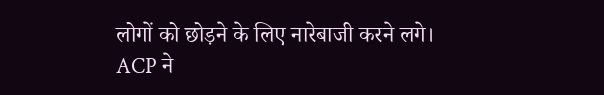लोगों को छोड़ने के लिए नारेबाजी करने लगे।
ACP ने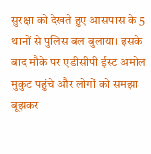सुरक्षा को देखते हुए आसपास के 5 थानों से पुलिस बल बुलाया। इसके बाद मौके पर एडीसीपी ईस्ट अमोल मुकुट पहुंचे और लोगों को समझा बूझकर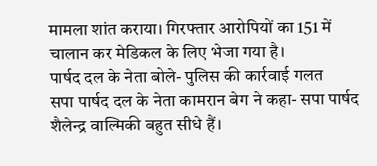मामला शांत कराया। गिरफ्तार आरोपियों का 151 में चालान कर मेडिकल के लिए भेजा गया है।
पार्षद दल के नेता बोले- पुलिस की कार्रवाई गलत
सपा पार्षद दल के नेता कामरान बेग ने कहा- सपा पार्षद शैलेन्द्र वाल्मिकी बहुत सीधे हैं।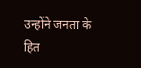उन्होंने जनता के हित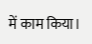में काम किया।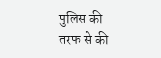पुलिस की तरफ से की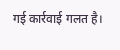गई कार्रवाई गलत है।